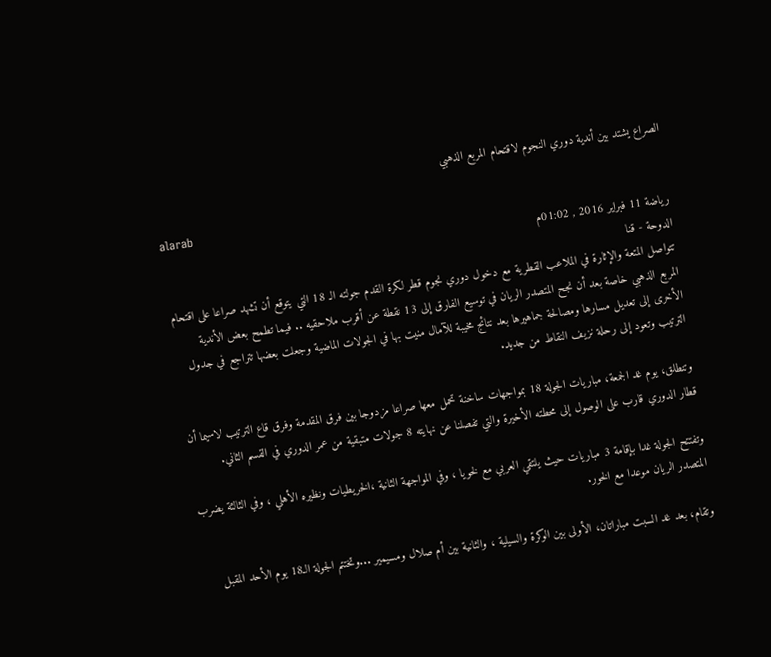الصراع يشتد بين أندية دوري النجوم لاقتحام المربع الذهبي

alarab
رياضة 11 فبراير 2016 , 01:02م
الدوحة - قنا
تتواصل المتعة والإثارة في الملاعب القطرية مع دخول دوري نجوم قطر لكرة القدم جولته الـ 18 التي يتوقع أن تشهد صراعا على اقتحام المربع الذهبي خاصة بعد أن نجح المتصدر الريان في توسيع الفارق إلى 13 نقطة عن أقرب ملاحقيه .. فيما تطمح بعض الأندية الأخرى إلى تعديل مسارها ومصالحة جماهيرها بعد نتائج مخيبة للآمال منيت بها في الجولات الماضية وجعلت بعضها تتراجع في جدول الترتيب وتعود إلى رحلة نزيف النقاط من جديد.

وتنطلق، يوم غد الجمعة، مباريات الجولة 18 بمواجهات ساخنة تحمل معها صراعا مزدوجا بين فرق المقدمة وفرق قاع الترتيب لاسيما أن قطار الدوري قارب على الوصول إلى محطته الأخيرة والتي تفصلنا عن نهايته 8 جولات متبقية من عمر الدوري في القسم الثاني.

وتفتتح الجولة غدا بإقامة 3 مباريات حيث يلتقي العربي مع لخويا ، وفي المواجهة الثانية ،الخريطيات ونظيره الأهلي ، وفي الثالثة يضرب المتصدر الريان موعدا مع الخور.

وتقام، بعد غد السبت مباراتان، الأولى بين الوكرة والسيلية ، والثانية بين أم صلال ومسيمير ...وتختتم الجولة الـ18 يوم الأحد المقبل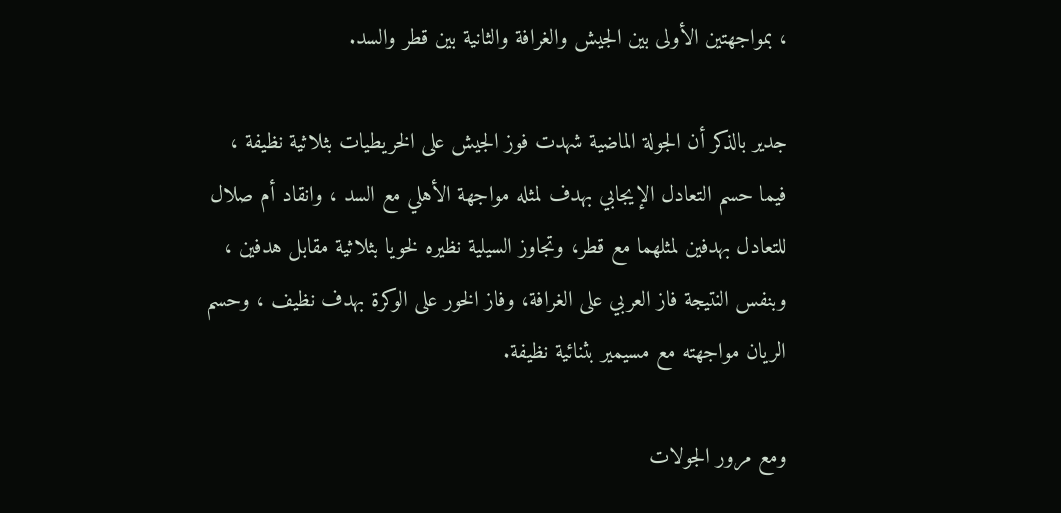، بمواجهتين الأولى بين الجيش والغرافة والثانية بين قطر والسد.

جدير بالذكر أن الجولة الماضية شهدت فوز الجيش على الخريطيات بثلاثية نظيفة ، فيما حسم التعادل الإيجابي بهدف لمثله مواجهة الأهلي مع السد ، وانقاد أم صلال للتعادل بهدفين لمثلهما مع قطر، وتجاوز السيلية نظيره لخويا بثلاثية مقابل هدفين ، وبنفس النتيجة فاز العربي على الغرافة، وفاز الخور على الوكرة بهدف نظيف ، وحسم الريان مواجهته مع مسيمير بثنائية نظيفة.

ومع مرور الجولات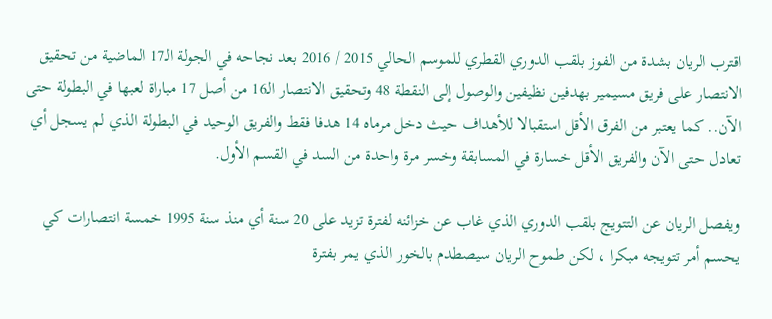اقترب الريان بشدة من الفوز بلقب الدوري القطري للموسم الحالي 2015 / 2016 بعد نجاحه في الجولة الـ17 الماضية من تحقيق الانتصار على فريق مسيمير بهدفين نظيفين والوصول إلى النقطة 48 وتحقيق الانتصار الـ16 من أصل 17 مباراة لعبها في البطولة حتى الآن.. كما يعتبر من الفرق الأقل استقبالا للأهداف حيث دخل مرماه 14 هدفا فقط والفريق الوحيد في البطولة الذي لم يسجل أي تعادل حتى الآن والفريق الأقل خسارة في المسابقة وخسر مرة واحدة من السد في القسم الأول.

ويفصل الريان عن التتويج بلقب الدوري الذي غاب عن خزائنه لفترة تزيد على 20 سنة أي منذ سنة 1995 خمسة انتصارات كي يحسم أمر تتويجه مبكرا ، لكن طموح الريان سيصطدم بالخور الذي يمر بفترة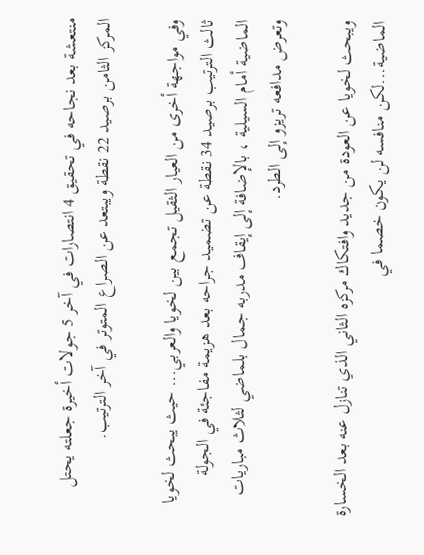منتعشة بعد نجاحه في تحقيق 4 انتصارات في آخر 5 جولات أخيرة جعلته يحتل المركز الثامن برصيد 22 نقطة ويبتعد عن الصراع المتوتر في آخر الترتيب.

وفي مواجهة أخرى من العيار الثقيل تجمع بين لخويا والعربي... حيث يبحث لخويا ثالث الترتيب برصيد 34 نقطة عن تضميد جراحه بعد هزيمة مفاجئة في الجولة الماضية أمام السيلية ، بالإضافة إلى إيقاف مدربه جمال بلماضي لثلاث مباريات وتعرض مدافعه تريزو إلى الطرد.

ويبحث لخويا عن العودة من جديد وافتكاك مركزه الثاني الذي تنازل عنه بعد الخسارة الماضية...لكن منافسه لن يكون خصما في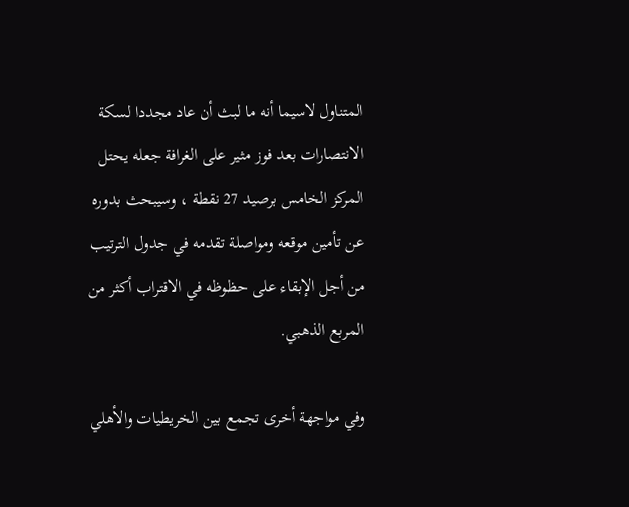المتناول لاسيما أنه ما لبث أن عاد مجددا لسكة الانتصارات بعد فوز مثير على الغرافة جعله يحتل المركز الخامس برصيد 27 نقطة ، وسيبحث بدوره عن تأمين موقعه ومواصلة تقدمه في جدول الترتيب من أجل الإبقاء على حظوظه في الاقتراب أكثر من المربع الذهبي.

وفي مواجهة أخرى تجمع بين الخريطيات والأهلي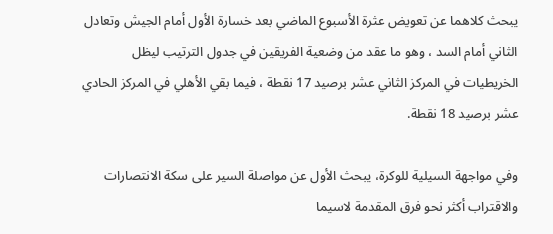يبحث كلاهما عن تعويض عثرة الأسبوع الماضي بعد خسارة الأول أمام الجيش وتعادل الثاني أمام السد ، وهو ما عقد من وضعية الفريقين في جدول الترتيب ليظل الخريطيات في المركز الثاني عشر برصيد 17 نقطة ، فيما بقي الأهلي في المركز الحادي عشر برصيد 18 نقطة.

وفي مواجهة السيلية للوكرة، يبحث الأول عن مواصلة السير على سكة الانتصارات والاقتراب أكثر نحو فرق المقدمة لاسيما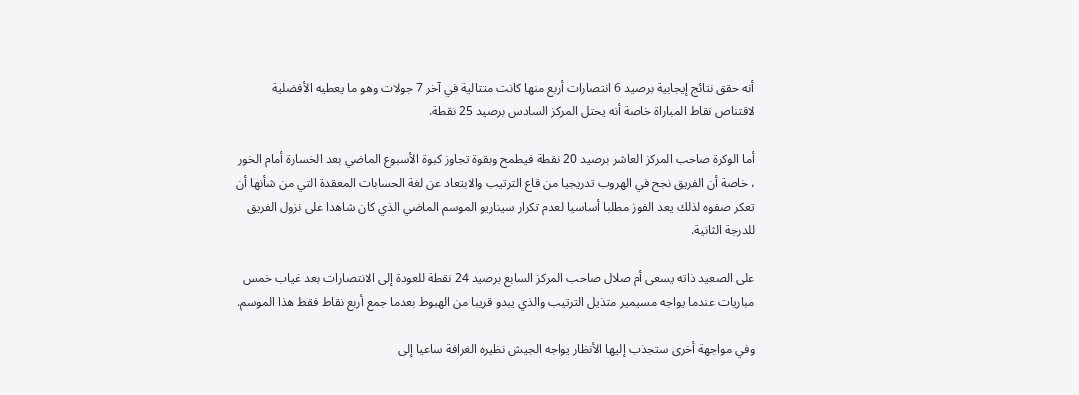أنه حقق نتائج إيجابية برصيد 6 انتصارات أربع منها كانت متتالية في آخر 7 جولات وهو ما يعطيه الأفضلية لاقتناص نقاط المباراة خاصة أنه يحتل المركز السادس برصيد 25 نقطة.

أما الوكرة صاحب المركز العاشر برصيد 20 نقطة فيطمح وبقوة تجاوز كبوة الأسبوع الماضي بعد الخسارة أمام الخور ، خاصة أن الفريق نجح في الهروب تدريجيا من قاع الترتيب والابتعاد عن لغة الحسابات المعقدة التي من شأنها أن تعكر صفوه لذلك يعد الفوز مطلبا أساسيا لعدم تكرار سيناريو الموسم الماضي الذي كان شاهدا على نزول الفريق للدرجة الثانية.

على الصعيد ذاته يسعى أم صلال صاحب المركز السابع برصيد 24 نقطة للعودة إلى الانتصارات بعد غياب خمس مباريات عندما يواجه مسيمير متذيل الترتيب والذي يبدو قريبا من الهبوط بعدما جمع أربع نقاط فقط هذا الموسم.

وفي مواجهة أخرى ستجذب إليها الأنظار يواجه الجيش نظيره الغرافة ساعيا إلى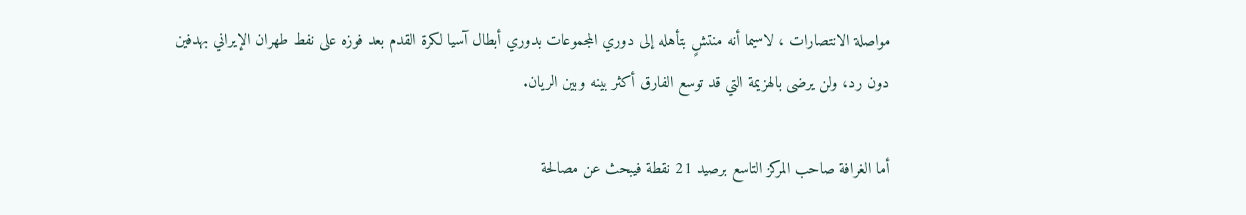مواصلة الانتصارات ، لاسيما أنه منتشٍ بتأهله إلى دوري المجموعات بدوري أبطال آسيا لكرة القدم بعد فوزه على نفط طهران الإيراني بهدفين دون رد، ولن يرضى بالهزيمة التي قد توسع الفارق أكثر بينه وبين الريان.

أما الغرافة صاحب المركز التاسع برصيد 21 نقطة فيبحث عن مصالحة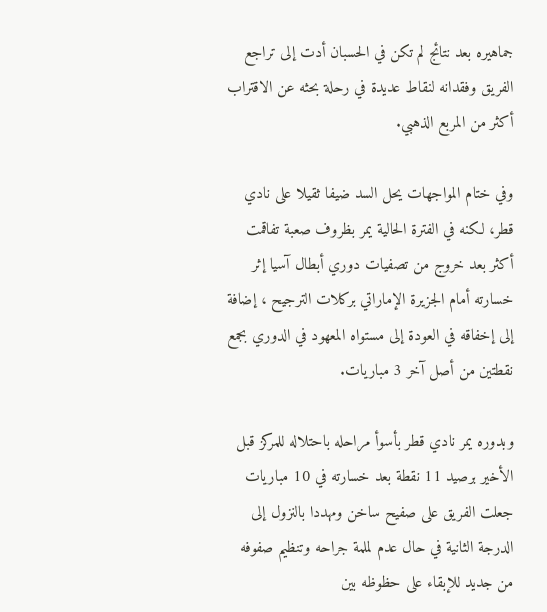جماهيره بعد نتائج لم تكن في الحسبان أدت إلى تراجع الفريق وفقدانه لنقاط عديدة في رحلة بحثه عن الاقتراب أكثر من المربع الذهبي.

وفي ختام المواجهات يحل السد ضيفا ثقيلا على نادي قطر، لكنه في الفترة الحالية يمر بظروف صعبة تفاقمت أكثر بعد خروج من تصفيات دوري أبطال آسيا إثر خسارته أمام الجزيرة الإماراتي بركلات الترجيح ، إضافة إلى إخفاقه في العودة إلى مستواه المعهود في الدوري بجمع نقطتين من أصل آخر 3 مباريات.

وبدوره يمر نادي قطر بأسوأ مراحله باحتلاله للمركز قبل الأخير برصيد 11 نقطة بعد خسارته في 10 مباريات جعلت الفريق على صفيح ساخن ومهددا بالنزول إلى الدرجة الثانية في حال عدم لملمة جراحه وتنظيم صفوفه من جديد للإبقاء على حظوظه بين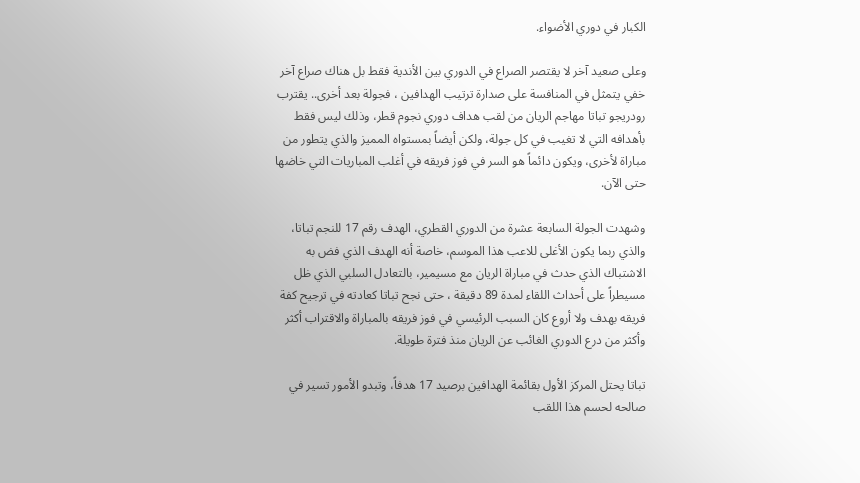الكبار في دوري الأضواء.

وعلى صعيد آخر لا يقتصر الصراع في الدوري بين الأندية فقط بل هناك صراع آخر خفي يتمثل في المنافسة على صدارة ترتيب الهدافين ، فجولة بعد أخرى.. يقترب رودريجو تباتا مهاجم الريان من لقب هداف دوري نجوم قطر، وذلك ليس فقط بأهدافه التي لا تغيب في كل جولة، ولكن أيضاً بمستواه المميز والذي يتطور من مباراة لأخرى، ويكون دائماً هو السر في فوز فريقه في أغلب المباريات التي خاضها حتى الآن.

وشهدت الجولة السابعة عشرة من الدوري القطري، الهدف رقم 17 للنجم تباتا، والذي ربما يكون الأغلى للاعب هذا الموسم، خاصة أنه الهدف الذي فض به الاشتباك الذي حدث في مباراة الريان مع مسيمير، بالتعادل السلبي الذي ظل مسيطراً على أحداث اللقاء لمدة 89 دقيقة ، حتى نجح تباتا كعادته في ترجيح كفة فريقه بهدف ولا أروع كان السبب الرئيسي في فوز فريقه بالمباراة والاقتراب أكثر وأكثر من درع الدوري الغائب عن الريان منذ فترة طويلة.

تباتا يحتل المركز الأول بقائمة الهدافين برصيد 17 هدفاً، وتبدو الأمور تسير في صالحه لحسم هذا اللقب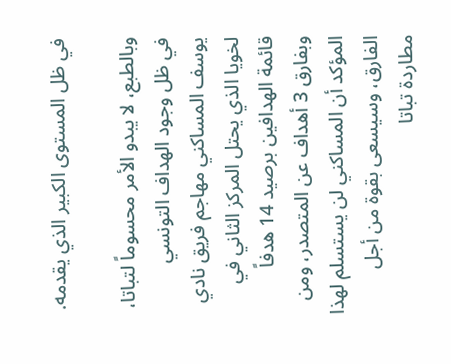في ظل المستوى الكبير الذي يقدمه.

وبالطبع، لا يبدو الأمر محسوماً لتباتا، في ظل وجود الهداف التونسي يوسف المساكني مهاجم فريق نادي لخويا الذي يحتل المركز الثاني في قائمة الهدافين برصيد 14 هدفاً وبفارق 3 أهداف عن المتصدر، ومن المؤكد أن المساكني لن يستسلم لهذا الفارق، وسيسعى بقوة من أجل مطاردة تباتا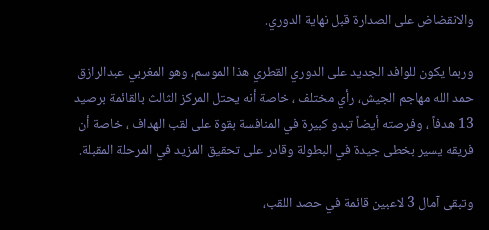والانقضاض على الصدارة قبل نهاية الدوري.

وربما يكون للوافد الجديد على الدوري القطري هذا الموسم، وهو المغربي عبدالرازق حمد الله مهاجم الجيش، رأي مختلف ، خاصة أنه يحتل المركز الثالث بالقائمة برصيد 13 هدفاً ، وفرصته أيضاً تبدو كبيرة في المنافسة بقوة على لقب الهداف ، خاصة أن فريقه يسير بخطى جيدة في البطولة وقادر على تحقيق المزيد في المرحلة المقبلة.

وتبقى آمال 3 لاعبين قائمة في حصد اللقب،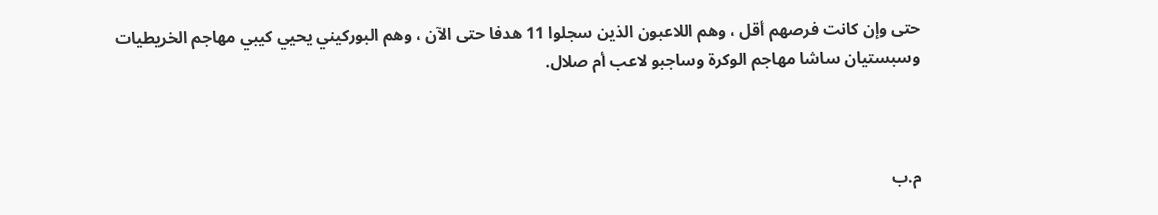حتى وإن كانت فرصهم أقل ، وهم اللاعبون الذين سجلوا 11 هدفا حتى الآن ، وهم البوركيني يحيي كيبي مهاجم الخريطيات وسبستيان ساشا مهاجم الوكرة وساجبو لاعب أم صلال.



م.ب